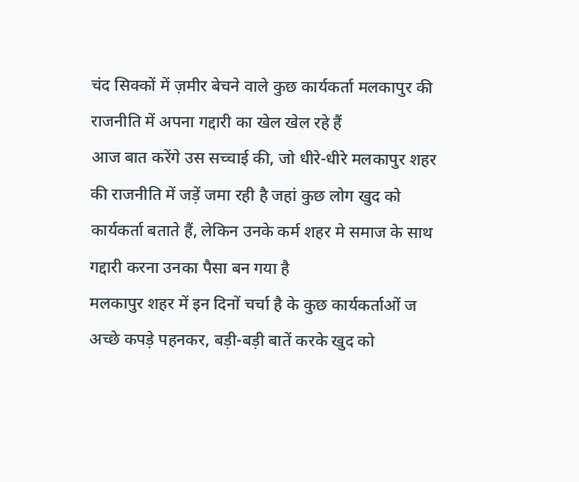चंद सिक्कों में ज़मीर बेचने वाले कुछ कार्यकर्ता मलकापुर की राजनीति में अपना गद्दारी का खेल खेल रहे हैं
आज बात करेंगे उस सच्चाई की, जो धीरे-धीरे मलकापुर शहर की राजनीति में जड़ें जमा रही है जहां कुछ लोग खुद को कार्यकर्ता बताते हैं, लेकिन उनके कर्म शहर मे समाज के साथ गद्दारी करना उनका पैसा बन गया है
मलकापुर शहर में इन दिनों चर्चा है के कुछ कार्यकर्ताओं ज अच्छे कपड़े पहनकर, बड़ी-बड़ी बातें करके खुद को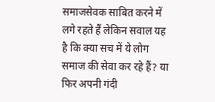समाजसेवक साबित करने में लगे रहते हैं लेकिन सवाल यह है कि क्या सच में ये लोग समाज की सेवा कर रहे हैं? या फिर अपनी गंदी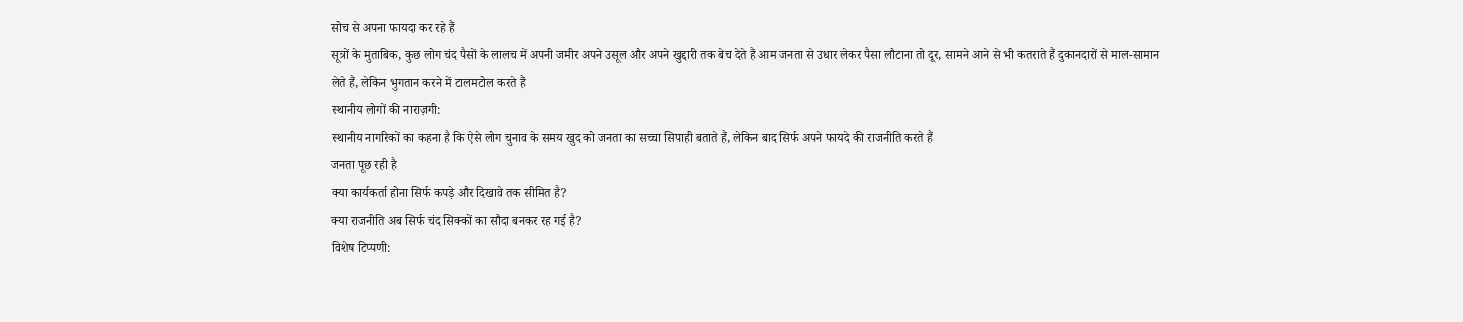सोच से अपना फायदा कर रहे हैं
सूत्रों के मुताबिक, कुछ लोग चंद पैसों के लालच में अपनी जमीर अपने उसूल और अपने खुद्दारी तक बेच देते हैं आम जनता से उधार लेकर पैसा लौटाना तो दूर, सामने आने से भी कतराते हैं दुकानदारों से माल-सामान लेते हैं, लेकिन भुगतान करने में टालमटोल करते हैं
स्थानीय लोगों की नाराज़गी:
स्थानीय नागरिकों का कहना है कि ऐसे लोग चुनाव के समय खुद को जनता का सच्चा सिपाही बताते हैं, लेकिन बाद सिर्फ अपने फायदे की राजनीति करते हैं
जनता पूछ रही है
क्या कार्यकर्ता होना सिर्फ कपड़े और दिखावे तक सीमित है?
क्या राजनीति अब सिर्फ चंद सिक्कों का सौदा बनकर रह गई है?
विशेष टिप्पणी: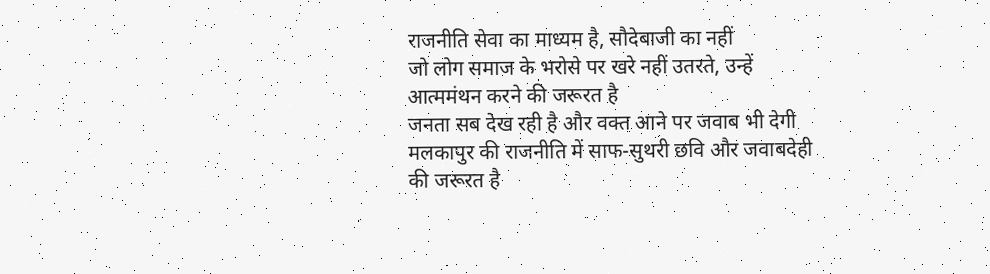राजनीति सेवा का माध्यम है, सौदेबाजी का नहीं
जो लोग समाज के भरोसे पर खरे नहीं उतरते, उन्हें आत्ममंथन करने की जरूरत है
जनता सब देख रही है और वक्त आने पर जवाब भी देगी
मलकापुर की राजनीति में साफ-सुथरी छवि और जवाबदेही की जरूरत है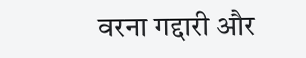वरना गद्दारी और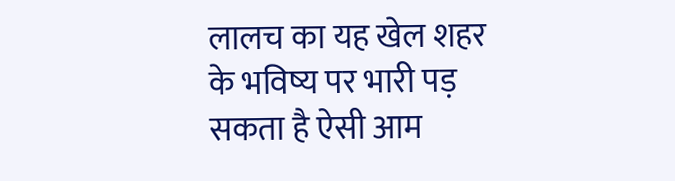लालच का यह खेल शहर के भविष्य पर भारी पड़ सकता है ऐसी आम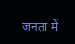जनता में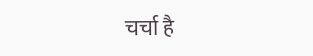चर्चा है